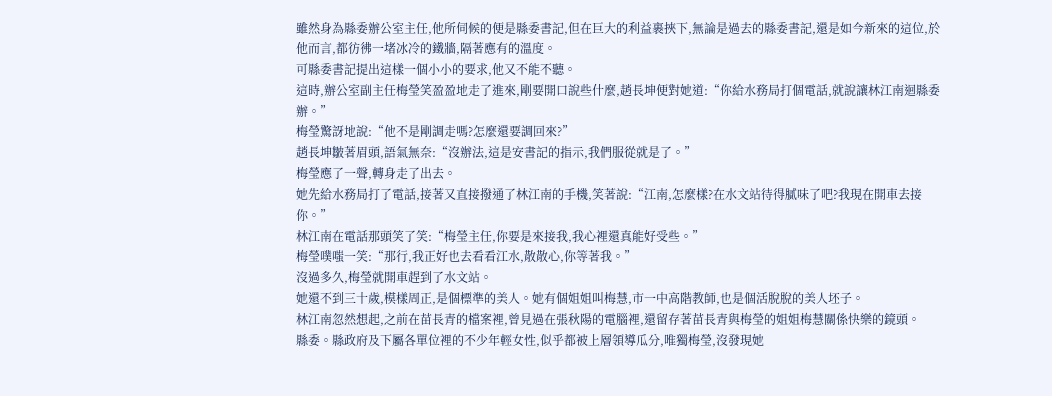雖然身為縣委辦公室主任,他所伺候的便是縣委書記,但在巨大的利益裹挾下,無論是過去的縣委書記,還是如今新來的這位,於他而言,都彷彿一堵冰冷的鐵牆,隔著應有的溫度。
可縣委書記提出這樣一個小小的要求,他又不能不聽。
這時,辦公室副主任梅瑩笑盈盈地走了進來,剛要開口說些什麼,趙長坤便對她道:“你給水務局打個電話,就說讓林江南迴縣委辦。”
梅瑩驚訝地說:“他不是剛調走嗎?怎麼還要調回來?”
趙長坤皺著眉頭,語氣無奈:“沒辦法,這是安書記的指示,我們服從就是了。”
梅瑩應了一聲,轉身走了出去。
她先給水務局打了電話,接著又直接撥通了林江南的手機,笑著說:“江南,怎麼樣?在水文站待得膩味了吧?我現在開車去接你。”
林江南在電話那頭笑了笑:“梅瑩主任,你要是來接我,我心裡還真能好受些。”
梅瑩噗嗤一笑:“那行,我正好也去看看江水,散散心,你等著我。”
沒過多久,梅瑩就開車趕到了水文站。
她還不到三十歲,模樣周正,是個標準的美人。她有個姐姐叫梅慧,市一中高階教師,也是個活脫脫的美人坯子。
林江南忽然想起,之前在苗長青的檔案裡,曾見過在張秋陽的電腦裡,還留存著苗長青與梅瑩的姐姐梅慧關係快樂的鏡頭。
縣委。縣政府及下屬各單位裡的不少年輕女性,似乎都被上層領導瓜分,唯獨梅瑩,沒發現她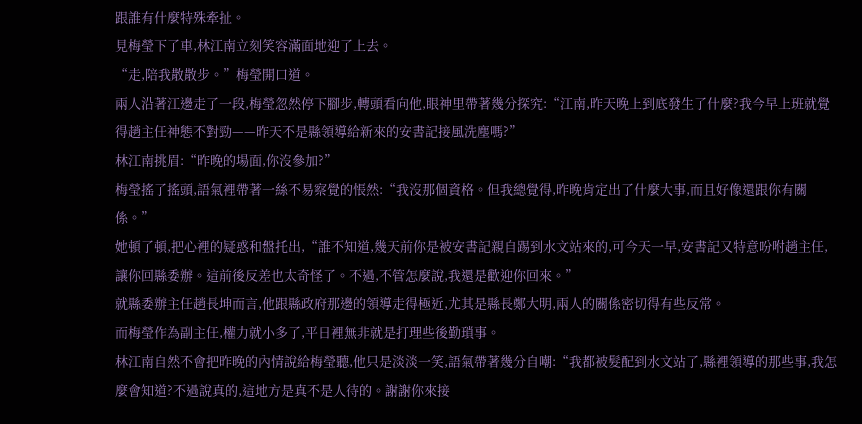跟誰有什麼特殊牽扯。
見梅瑩下了車,林江南立刻笑容滿面地迎了上去。
“走,陪我散散步。”梅瑩開口道。
兩人沿著江邊走了一段,梅瑩忽然停下腳步,轉頭看向他,眼神里帶著幾分探究:“江南,昨天晚上到底發生了什麼?我今早上班就覺得趙主任神態不對勁——昨天不是縣領導給新來的安書記接風洗塵嗎?”
林江南挑眉:“昨晚的場面,你沒參加?”
梅瑩搖了搖頭,語氣裡帶著一絲不易察覺的悵然:“我沒那個資格。但我總覺得,昨晚肯定出了什麼大事,而且好像還跟你有關係。”
她頓了頓,把心裡的疑惑和盤托出,“誰不知道,幾天前你是被安書記親自踢到水文站來的,可今天一早,安書記又特意吩咐趙主任,讓你回縣委辦。這前後反差也太奇怪了。不過,不管怎麼說,我還是歡迎你回來。”
就縣委辦主任趙長坤而言,他跟縣政府那邊的領導走得極近,尤其是縣長鄭大明,兩人的關係密切得有些反常。
而梅瑩作為副主任,權力就小多了,平日裡無非就是打理些後勤瑣事。
林江南自然不會把昨晚的內情說給梅瑩聽,他只是淡淡一笑,語氣帶著幾分自嘲:“我都被髮配到水文站了,縣裡領導的那些事,我怎麼會知道?不過說真的,這地方是真不是人待的。謝謝你來接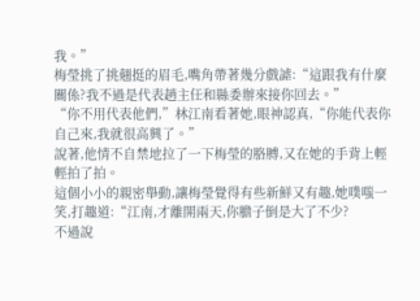我。”
梅瑩挑了挑翹挺的眉毛,嘴角帶著幾分戲謔:“這跟我有什麼關係?我不過是代表趙主任和縣委辦來接你回去。”
“你不用代表他們,”林江南看著她,眼神認真,“你能代表你自己來,我就很高興了。”
說著,他情不自禁地拉了一下梅瑩的胳膊,又在她的手背上輕輕拍了拍。
這個小小的親密舉動,讓梅瑩覺得有些新鮮又有趣,她噗嗤一笑,打趣道:“江南,才離開兩天,你膽子倒是大了不少?
不過說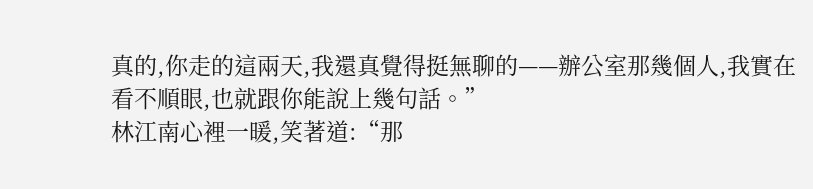真的,你走的這兩天,我還真覺得挺無聊的——辦公室那幾個人,我實在看不順眼,也就跟你能說上幾句話。”
林江南心裡一暖,笑著道:“那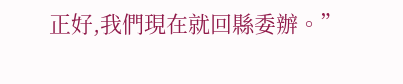正好,我們現在就回縣委辦。”